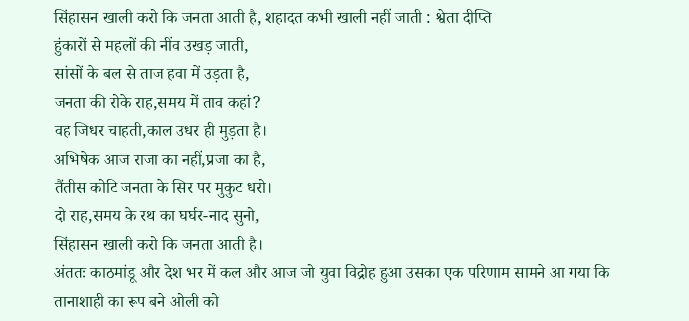सिंहासन खाली करो कि जनता आती है, शहादत कभी खाली नहीं जाती : श्वेता दीप्ति
हुंकारों से महलों की नींव उखड़ जाती,
सांसों के बल से ताज हवा में उड़ता है,
जनता की रोके राह,समय में ताव कहां?
वह जिधर चाहती,काल उधर ही मुड़ता है।
अभिषेक आज राजा का नहीं,प्रजा का है,
तैंतीस कोटि जनता के सिर पर मुकुट धरो।
दो राह,समय के रथ का घर्घर-नाद सुनो,
सिंहासन खाली करो कि जनता आती है।
अंततः काठमांडू और देश भर में कल और आज जो युवा विद्रोह हुआ उसका एक परिणाम सामने आ गया कि तानाशाही का रूप बने ओली को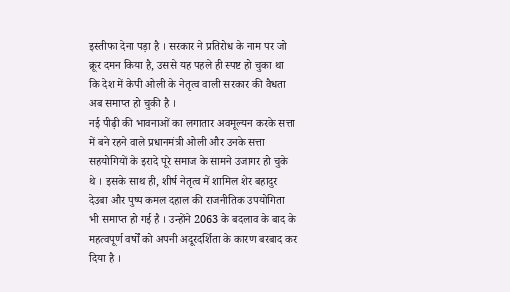इस्तीफा देना पड़ा है । सरकार ने प्रतिरोध के नाम पर जो क्रूर दमन किया है, उससे यह पहले ही स्पष्ट हो चुका था कि देश में केपी ओली के नेतृत्व वाली सरकार की वैधता अब समाप्त हो चुकी है ।
नई पीढ़ी की भावनाओं का लगातार अवमूल्यन करके सत्ता में बने रहने वाले प्रधानमंत्री ओली और उनके सत्ता सहयोगियों के इरादे पूरे समाज के सामने उजागर हो चुके थे । इसके साथ ही, शीर्ष नेतृत्व में शामिल शेर बहादुर देउबा और पुष्प कमल दहाल की राजनीतिक उपयोगिता भी समाप्त हो गई है । उन्होंने 2063 के बदलाव के बाद के महत्वपूर्ण वर्षों को अपनी अदूरदर्शिता के कारण बरबाद कर दिया है ।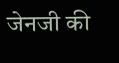जेनजी की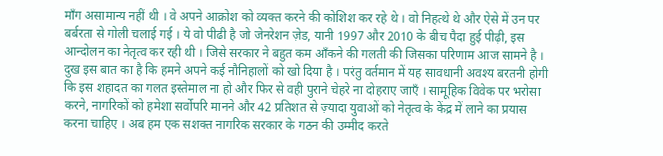माँग असामान्य नहीं थी । वे अपने आक्रोश को व्यक्त करने की कोशिश कर रहे थे । वो निहत्थे थे और ऐसे में उन पर
बर्बरता से गोली चलाई गई । ये वो पीढी है जो जेनरेशन ज़ेड, यानी 1997 और 2010 के बीच पैदा हुई पीढ़ी, इस आन्दोलन का नेतृत्व कर रही थी । जिसे सरकार ने बहुत कम आँकने की गलती की जिसका परिणाम आज सामने है । दुख इस बात का है कि हमने अपने कई नौनिहालों को खो दिया है । परंतु वर्तमान में यह सावधानी अवश्य बरतनी होगी कि इस शहादत का गलत इस्तेमाल ना हो और फिर से वही पुराने चेहरे ना दोहराए जाएँ । सामूहिक विवेक पर भरोसा करने, नागरिकों को हमेशा सर्वोपरि मानने और 42 प्रतिशत से ज़्यादा युवाओं को नेतृत्व के केंद्र में लाने का प्रयास करना चाहिए । अब हम एक सशक्त नागरिक सरकार के गठन की उम्मीद करते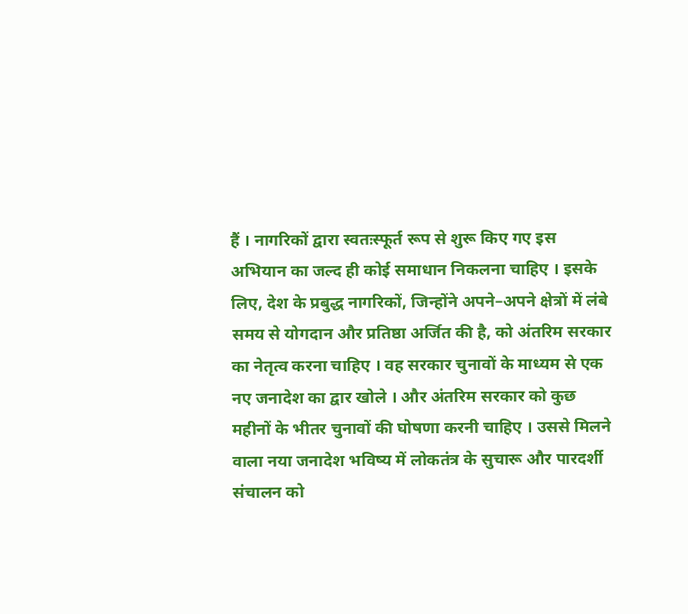हैं । नागरिकों द्वारा स्वतःस्फूर्त रूप से शुरू किए गए इस अभियान का जल्द ही कोई समाधान निकलना चाहिए । इसके लिए, देश के प्रबुद्ध नागरिकों, जिन्होंने अपने–अपने क्षेत्रों में लंबे समय से योगदान और प्रतिष्ठा अर्जित की है, को अंतरिम सरकार का नेतृत्व करना चाहिए । वह सरकार चुनावों के माध्यम से एक नए जनादेश का द्वार खोले । और अंतरिम सरकार को कुछ महीनों के भीतर चुनावों की घोषणा करनी चाहिए । उससे मिलने वाला नया जनादेश भविष्य में लोकतंत्र के सुचारू और पारदर्शी संचालन को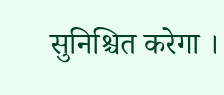सुनिश्चित करेगा ।